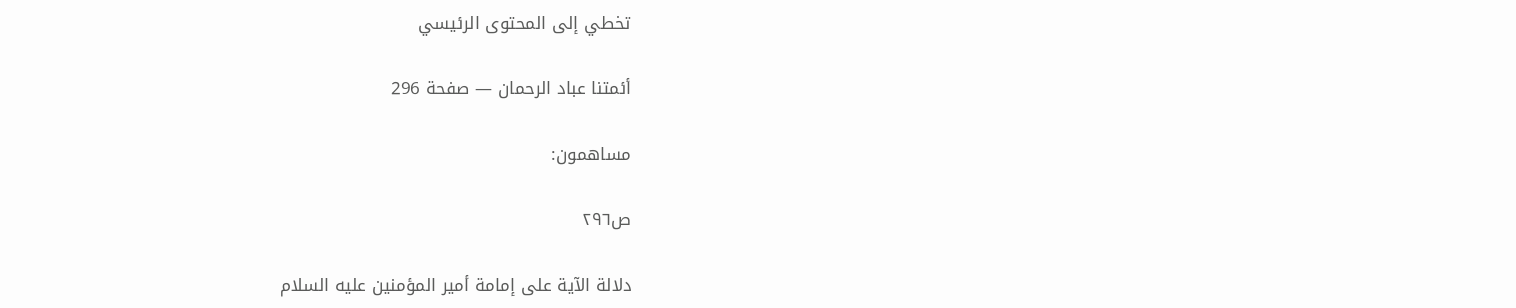تخطي إلى المحتوى الرئيسي

أئمتنا عباد الرحمان — صفحة 296

مساهمون:

ص٢٩٦

دلالة الآية على إمامة أمير المؤمنين عليه السلام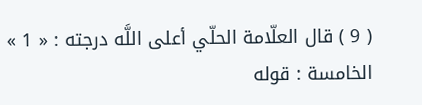( 9 ) قال العلّامة الحلّي أعلى اللَّه درجته : « 1 » الخامسة : قوله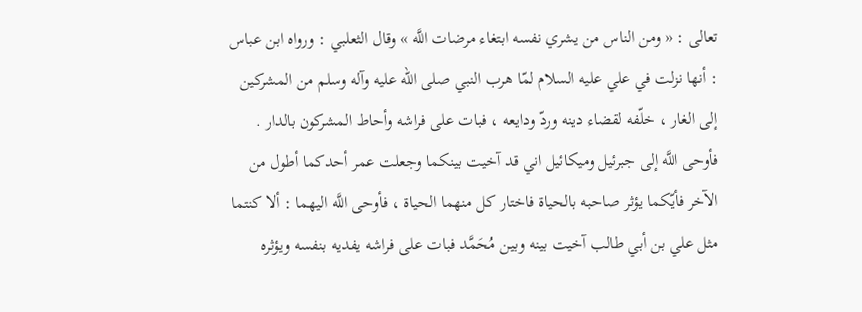تعالى : « ومن الناس من يشري نفسه ابتغاء مرضات اللَّه » وقال الثعلبي : ورواه ابن عباس : أنها نزلت في علي عليه السلام لمّا هرب النبي صلى الله عليه وآله وسلم من المشركين إلى الغار ، خلّفه لقضاء دينه وردّ ودايعه ، فبات على فراشه وأحاط المشركون بالدار . فأوحى اللَّه إلى جبرئيل وميكائيل اني قد آخيت بينكما وجعلت عمر أحدكما أطول من الآخر فأيّكما يؤثر صاحبه بالحياة فاختار كل منهما الحياة ، فأوحى اللَّه اليهما : ألا كنتما مثل علي بن أبي طالب آخيت بينه وبين مُحَمَّد فبات على فراشه يفديه بنفسه ويؤثره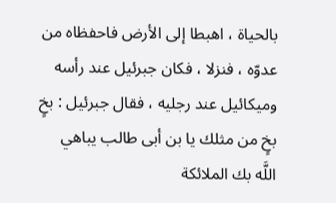بالحياة ، اهبطا إلى الأرض فاحفظاه من عدوّه ، فنزلا ، فكان جبرئيل عند رأسه وميكائيل عند رجليه ، فقال جبرئيل : بخٍ بخٍ من مثلك يا بن أبى طالب يباهي اللَّه بك الملائكة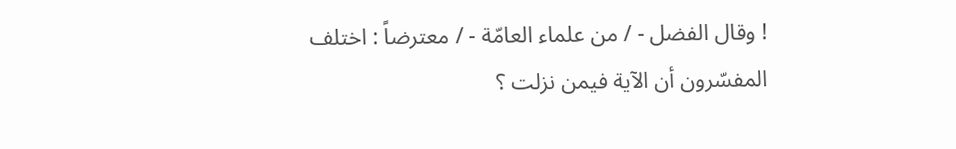! وقال الفضل - / من علماء العامّة - / معترضاً : اختلف المفسّرون أن الآية فيمن نزلت ؟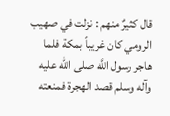قال كثيرٌ منهم : نزلت في صهيب الرومي كان غريباً بمكة فلما هاجر رسول اللَّه صلى الله عليه وآله وسلم قصد الهجرة فمنعته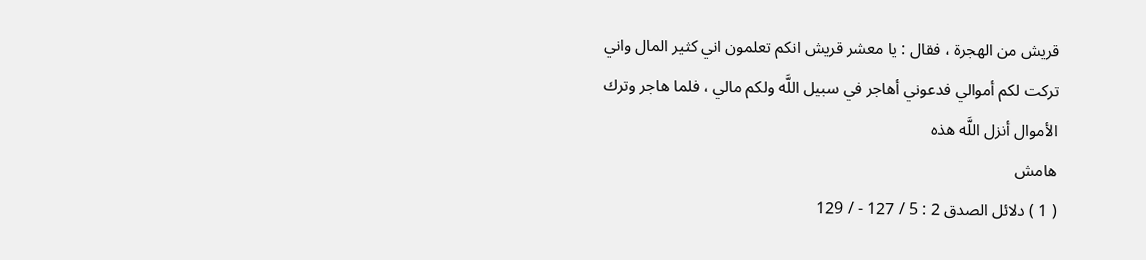قريش من الهجرة ، فقال : يا معشر قريش انكم تعلمون اني كثير المال واني تركت لكم أموالي فدعوني أهاجر في سبيل اللَّه ولكم مالي ، فلما هاجر وترك الأموال أنزل اللَّه هذه
هامش
( 1 ) دلائل الصدق 2 : 5 / 127 - / 129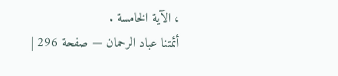، الآية الخامسة .
أئمتنا عباد الرحمان — صفحة 296 |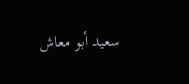سعيد أبو معاش